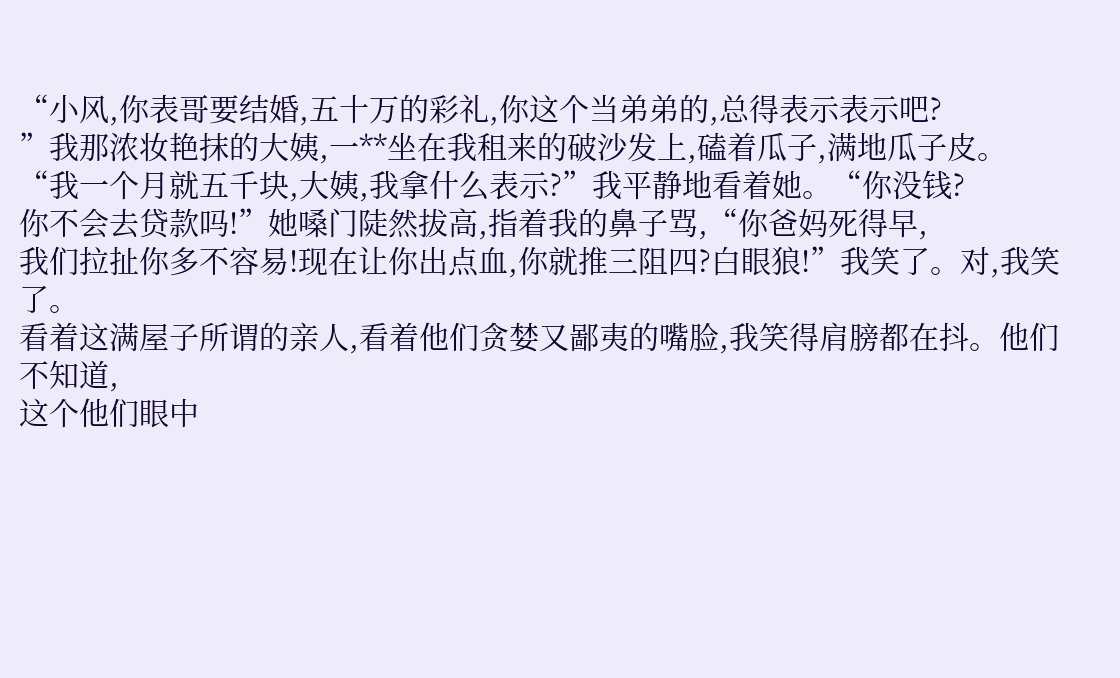“小风,你表哥要结婚,五十万的彩礼,你这个当弟弟的,总得表示表示吧?
”我那浓妆艳抹的大姨,一**坐在我租来的破沙发上,磕着瓜子,满地瓜子皮。
“我一个月就五千块,大姨,我拿什么表示?”我平静地看着她。“你没钱?
你不会去贷款吗!”她嗓门陡然拔高,指着我的鼻子骂,“你爸妈死得早,
我们拉扯你多不容易!现在让你出点血,你就推三阻四?白眼狼!”我笑了。对,我笑了。
看着这满屋子所谓的亲人,看着他们贪婪又鄙夷的嘴脸,我笑得肩膀都在抖。他们不知道,
这个他们眼中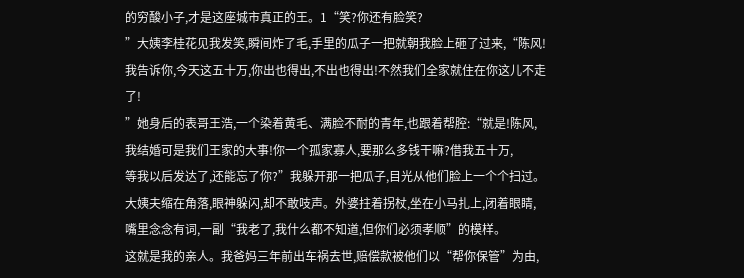的穷酸小子,才是这座城市真正的王。1“笑?你还有脸笑?
”大姨李桂花见我发笑,瞬间炸了毛,手里的瓜子一把就朝我脸上砸了过来,“陈风!
我告诉你,今天这五十万,你出也得出,不出也得出!不然我们全家就住在你这儿不走了!
”她身后的表哥王浩,一个染着黄毛、满脸不耐的青年,也跟着帮腔:“就是!陈风,
我结婚可是我们王家的大事!你一个孤家寡人,要那么多钱干嘛?借我五十万,
等我以后发达了,还能忘了你?”我躲开那一把瓜子,目光从他们脸上一个个扫过。
大姨夫缩在角落,眼神躲闪,却不敢吱声。外婆拄着拐杖,坐在小马扎上,闭着眼睛,
嘴里念念有词,一副“我老了,我什么都不知道,但你们必须孝顺”的模样。
这就是我的亲人。我爸妈三年前出车祸去世,赔偿款被他们以“帮你保管”为由,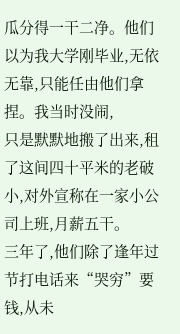瓜分得一干二净。他们以为我大学刚毕业,无依无靠,只能任由他们拿捏。我当时没闹,
只是默默地搬了出来,租了这间四十平米的老破小,对外宣称在一家小公司上班,月薪五干。
三年了,他们除了逢年过节打电话来“哭穷”要钱,从未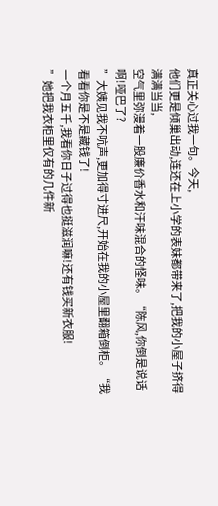真正关心过我一句。今天,
他们更是倾巢出动,连还在上小学的表妹都带来了,把我的小屋子挤得满满当当,
空气里弥漫着一股廉价香水和汗味混合的怪味。“陈风,你倒是说话啊!哑巴了?
”大姨见我不吭声,更加得寸进尺,开始在我的小屋里翻箱倒柜。“我看看你是不是藏钱了!
一个月五千,我看你日子过得也挺滋润嘛!还有钱买新衣服!
”她把我衣柜里仅有的几件新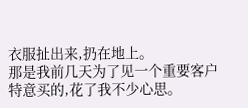衣服扯出来,扔在地上。
那是我前几天为了见一个重要客户特意买的,花了我不少心思。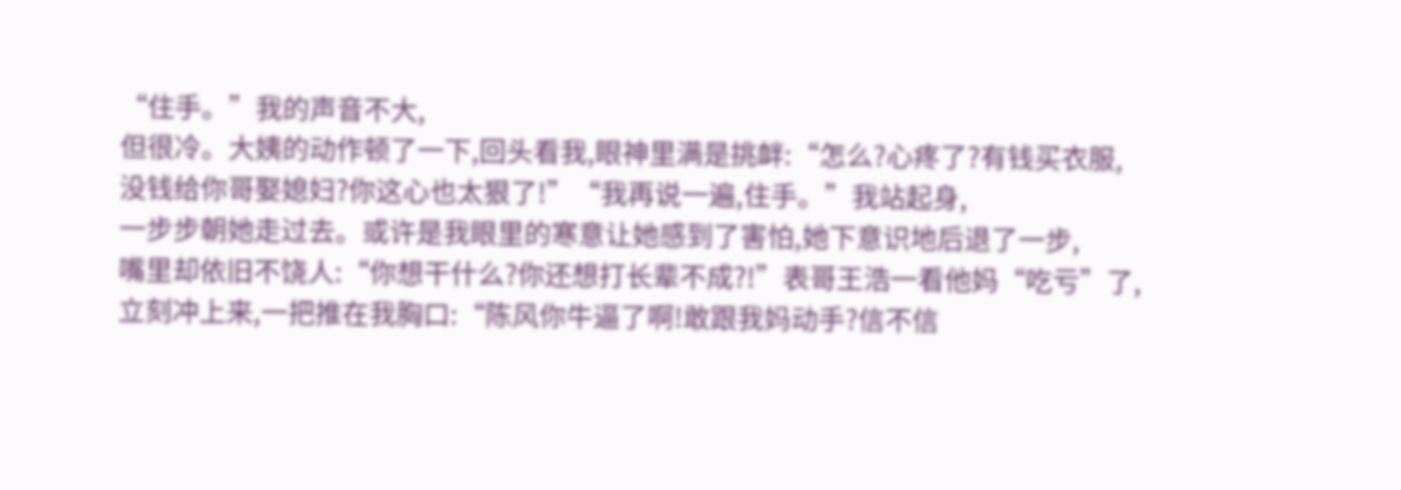“住手。”我的声音不大,
但很冷。大姨的动作顿了一下,回头看我,眼神里满是挑衅:“怎么?心疼了?有钱买衣服,
没钱给你哥娶媳妇?你这心也太狠了!”“我再说一遍,住手。”我站起身,
一步步朝她走过去。或许是我眼里的寒意让她感到了害怕,她下意识地后退了一步,
嘴里却依旧不饶人:“你想干什么?你还想打长辈不成?!”表哥王浩一看他妈“吃亏”了,
立刻冲上来,一把推在我胸口:“陈风你牛逼了啊!敢跟我妈动手?信不信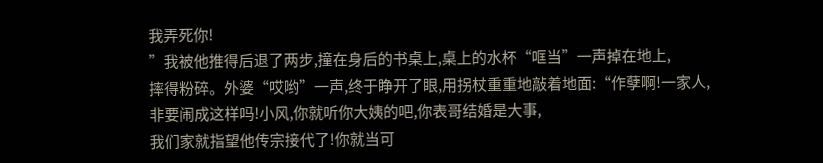我弄死你!
”我被他推得后退了两步,撞在身后的书桌上,桌上的水杯“哐当”一声掉在地上,
摔得粉碎。外婆“哎哟”一声,终于睁开了眼,用拐杖重重地敲着地面:“作孽啊!一家人,
非要闹成这样吗!小风,你就听你大姨的吧,你表哥结婚是大事,
我们家就指望他传宗接代了!你就当可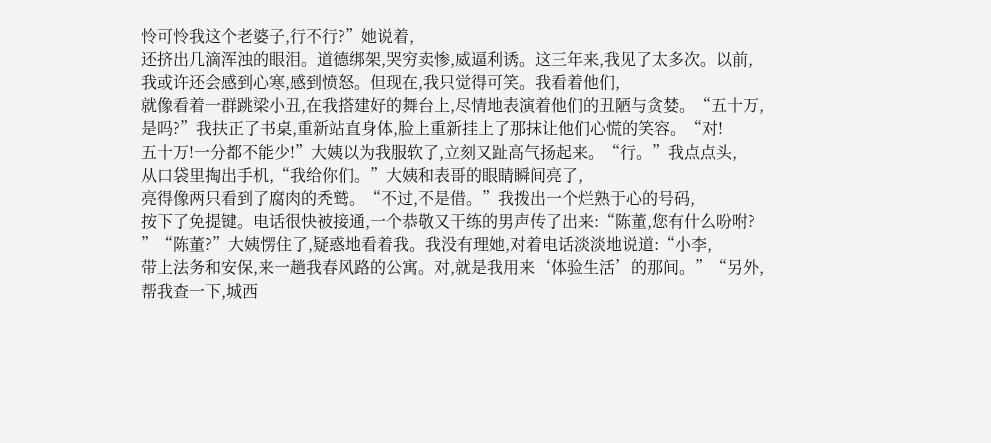怜可怜我这个老婆子,行不行?”她说着,
还挤出几滴浑浊的眼泪。道德绑架,哭穷卖惨,威逼利诱。这三年来,我见了太多次。以前,
我或许还会感到心寒,感到愤怒。但现在,我只觉得可笑。我看着他们,
就像看着一群跳梁小丑,在我搭建好的舞台上,尽情地表演着他们的丑陋与贪婪。“五十万,
是吗?”我扶正了书桌,重新站直身体,脸上重新挂上了那抹让他们心慌的笑容。“对!
五十万!一分都不能少!”大姨以为我服软了,立刻又趾高气扬起来。“行。”我点点头,
从口袋里掏出手机,“我给你们。”大姨和表哥的眼睛瞬间亮了,
亮得像两只看到了腐肉的秃鹫。“不过,不是借。”我拨出一个烂熟于心的号码,
按下了免提键。电话很快被接通,一个恭敬又干练的男声传了出来:“陈董,您有什么吩咐?
”“陈董?”大姨愣住了,疑惑地看着我。我没有理她,对着电话淡淡地说道:“小李,
带上法务和安保,来一趟我春风路的公寓。对,就是我用来‘体验生活’的那间。”“另外,
帮我查一下,城西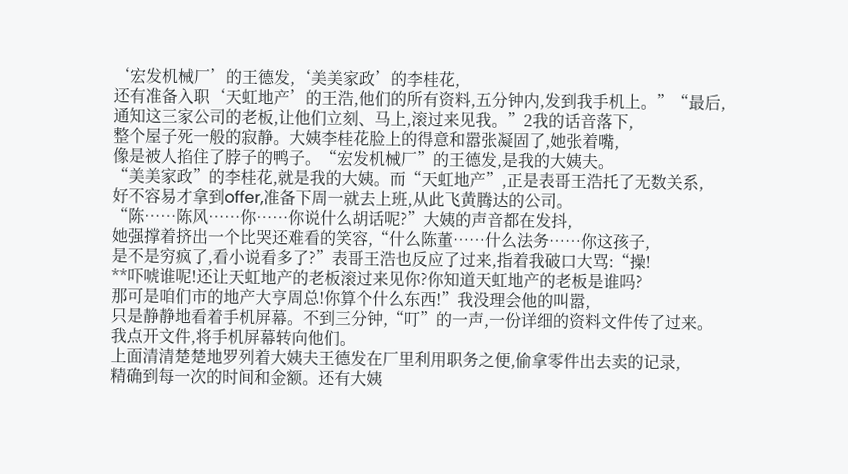‘宏发机械厂’的王德发,‘美美家政’的李桂花,
还有准备入职‘天虹地产’的王浩,他们的所有资料,五分钟内,发到我手机上。”“最后,
通知这三家公司的老板,让他们立刻、马上,滚过来见我。”2我的话音落下,
整个屋子死一般的寂静。大姨李桂花脸上的得意和嚣张凝固了,她张着嘴,
像是被人掐住了脖子的鸭子。“宏发机械厂”的王德发,是我的大姨夫。
“美美家政”的李桂花,就是我的大姨。而“天虹地产”,正是表哥王浩托了无数关系,
好不容易才拿到offer,准备下周一就去上班,从此飞黄腾达的公司。
“陈……陈风……你……你说什么胡话呢?”大姨的声音都在发抖,
她强撑着挤出一个比哭还难看的笑容,“什么陈董……什么法务……你这孩子,
是不是穷疯了,看小说看多了?”表哥王浩也反应了过来,指着我破口大骂:“操!
**吓唬谁呢!还让天虹地产的老板滚过来见你?你知道天虹地产的老板是谁吗?
那可是咱们市的地产大亨周总!你算个什么东西!”我没理会他的叫嚣,
只是静静地看着手机屏幕。不到三分钟,“叮”的一声,一份详细的资料文件传了过来。
我点开文件,将手机屏幕转向他们。
上面清清楚楚地罗列着大姨夫王德发在厂里利用职务之便,偷拿零件出去卖的记录,
精确到每一次的时间和金额。还有大姨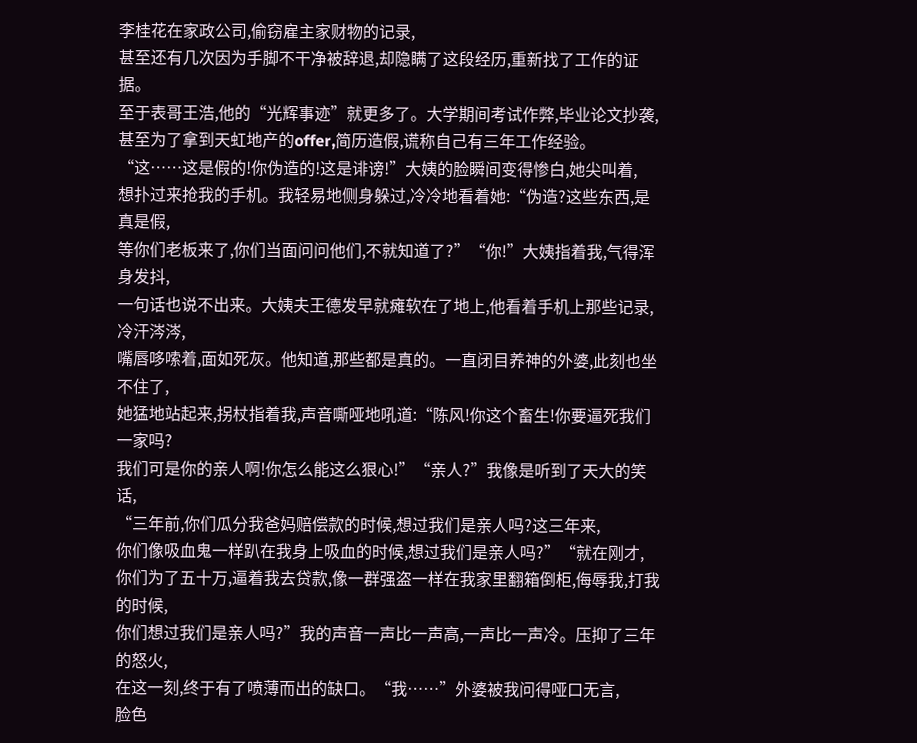李桂花在家政公司,偷窃雇主家财物的记录,
甚至还有几次因为手脚不干净被辞退,却隐瞒了这段经历,重新找了工作的证据。
至于表哥王浩,他的“光辉事迹”就更多了。大学期间考试作弊,毕业论文抄袭,
甚至为了拿到天虹地产的offer,简历造假,谎称自己有三年工作经验。
“这……这是假的!你伪造的!这是诽谤!”大姨的脸瞬间变得惨白,她尖叫着,
想扑过来抢我的手机。我轻易地侧身躲过,冷冷地看着她:“伪造?这些东西,是真是假,
等你们老板来了,你们当面问问他们,不就知道了?”“你!”大姨指着我,气得浑身发抖,
一句话也说不出来。大姨夫王德发早就瘫软在了地上,他看着手机上那些记录,冷汗涔涔,
嘴唇哆嗦着,面如死灰。他知道,那些都是真的。一直闭目养神的外婆,此刻也坐不住了,
她猛地站起来,拐杖指着我,声音嘶哑地吼道:“陈风!你这个畜生!你要逼死我们一家吗?
我们可是你的亲人啊!你怎么能这么狠心!”“亲人?”我像是听到了天大的笑话,
“三年前,你们瓜分我爸妈赔偿款的时候,想过我们是亲人吗?这三年来,
你们像吸血鬼一样趴在我身上吸血的时候,想过我们是亲人吗?”“就在刚才,
你们为了五十万,逼着我去贷款,像一群强盗一样在我家里翻箱倒柜,侮辱我,打我的时候,
你们想过我们是亲人吗?”我的声音一声比一声高,一声比一声冷。压抑了三年的怒火,
在这一刻,终于有了喷薄而出的缺口。“我……”外婆被我问得哑口无言,
脸色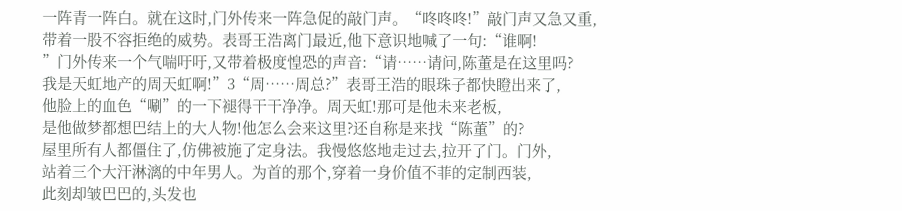一阵青一阵白。就在这时,门外传来一阵急促的敲门声。“咚咚咚!”敲门声又急又重,
带着一股不容拒绝的威势。表哥王浩离门最近,他下意识地喊了一句:“谁啊!
”门外传来一个气喘吁吁,又带着极度惶恐的声音:“请……请问,陈董是在这里吗?
我是天虹地产的周天虹啊!”3“周……周总?”表哥王浩的眼珠子都快瞪出来了,
他脸上的血色“唰”的一下褪得干干净净。周天虹!那可是他未来老板,
是他做梦都想巴结上的大人物!他怎么会来这里?还自称是来找“陈董”的?
屋里所有人都僵住了,仿佛被施了定身法。我慢悠悠地走过去,拉开了门。门外,
站着三个大汗淋漓的中年男人。为首的那个,穿着一身价值不菲的定制西装,
此刻却皱巴巴的,头发也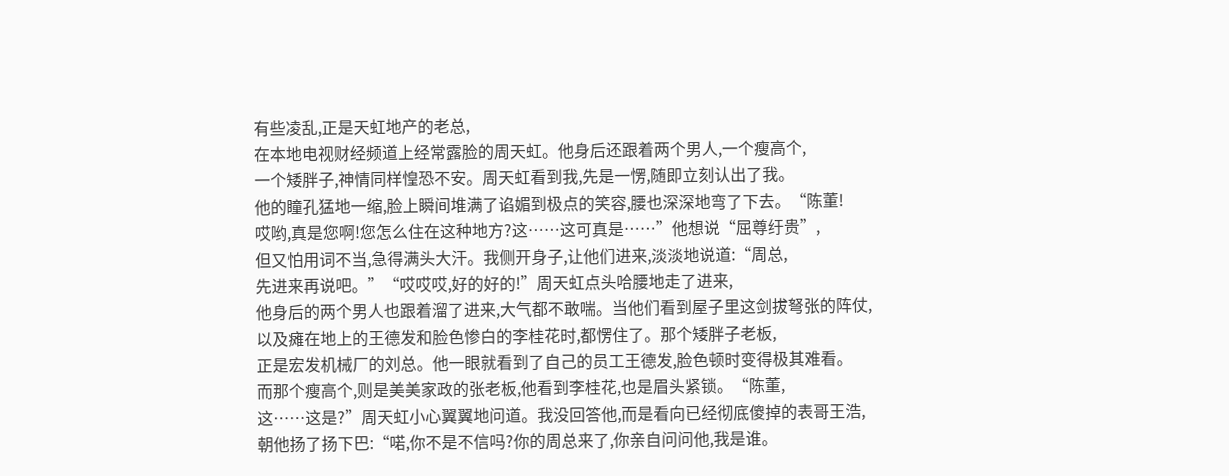有些凌乱,正是天虹地产的老总,
在本地电视财经频道上经常露脸的周天虹。他身后还跟着两个男人,一个瘦高个,
一个矮胖子,神情同样惶恐不安。周天虹看到我,先是一愣,随即立刻认出了我。
他的瞳孔猛地一缩,脸上瞬间堆满了谄媚到极点的笑容,腰也深深地弯了下去。“陈董!
哎哟,真是您啊!您怎么住在这种地方?这……这可真是……”他想说“屈尊纡贵”,
但又怕用词不当,急得满头大汗。我侧开身子,让他们进来,淡淡地说道:“周总,
先进来再说吧。”“哎哎哎,好的好的!”周天虹点头哈腰地走了进来,
他身后的两个男人也跟着溜了进来,大气都不敢喘。当他们看到屋子里这剑拔弩张的阵仗,
以及瘫在地上的王德发和脸色惨白的李桂花时,都愣住了。那个矮胖子老板,
正是宏发机械厂的刘总。他一眼就看到了自己的员工王德发,脸色顿时变得极其难看。
而那个瘦高个,则是美美家政的张老板,他看到李桂花,也是眉头紧锁。“陈董,
这……这是?”周天虹小心翼翼地问道。我没回答他,而是看向已经彻底傻掉的表哥王浩,
朝他扬了扬下巴:“喏,你不是不信吗?你的周总来了,你亲自问问他,我是谁。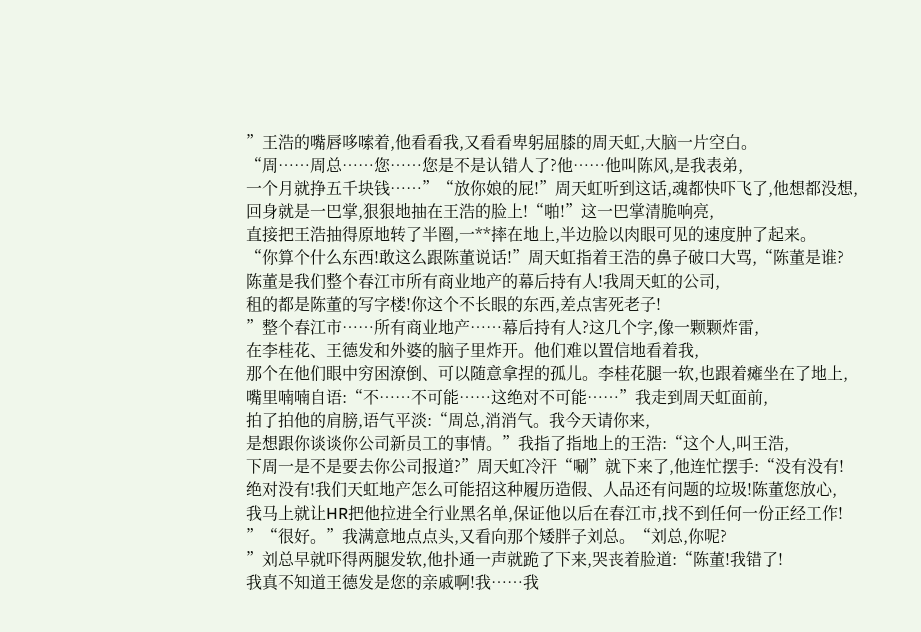”王浩的嘴唇哆嗦着,他看看我,又看看卑躬屈膝的周天虹,大脑一片空白。
“周……周总……您……您是不是认错人了?他……他叫陈风,是我表弟,
一个月就挣五千块钱……”“放你娘的屁!”周天虹听到这话,魂都快吓飞了,他想都没想,
回身就是一巴掌,狠狠地抽在王浩的脸上!“啪!”这一巴掌清脆响亮,
直接把王浩抽得原地转了半圈,一**摔在地上,半边脸以肉眼可见的速度肿了起来。
“你算个什么东西!敢这么跟陈董说话!”周天虹指着王浩的鼻子破口大骂,“陈董是谁?
陈董是我们整个春江市所有商业地产的幕后持有人!我周天虹的公司,
租的都是陈董的写字楼!你这个不长眼的东西,差点害死老子!
”整个春江市……所有商业地产……幕后持有人?这几个字,像一颗颗炸雷,
在李桂花、王德发和外婆的脑子里炸开。他们难以置信地看着我,
那个在他们眼中穷困潦倒、可以随意拿捏的孤儿。李桂花腿一软,也跟着瘫坐在了地上,
嘴里喃喃自语:“不……不可能……这绝对不可能……”我走到周天虹面前,
拍了拍他的肩膀,语气平淡:“周总,消消气。我今天请你来,
是想跟你谈谈你公司新员工的事情。”我指了指地上的王浩:“这个人,叫王浩,
下周一是不是要去你公司报道?”周天虹冷汗“唰”就下来了,他连忙摆手:“没有没有!
绝对没有!我们天虹地产怎么可能招这种履历造假、人品还有问题的垃圾!陈董您放心,
我马上就让HR把他拉进全行业黑名单,保证他以后在春江市,找不到任何一份正经工作!
”“很好。”我满意地点点头,又看向那个矮胖子刘总。“刘总,你呢?
”刘总早就吓得两腿发软,他扑通一声就跪了下来,哭丧着脸道:“陈董!我错了!
我真不知道王德发是您的亲戚啊!我……我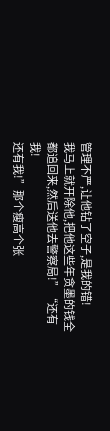管理不严,让他钻了空子,是我的错!
我马上就开除他,把他这些年贪墨的钱全都追回来,然后送他去警察局!”“还有我!
还有我!”那个瘦高个张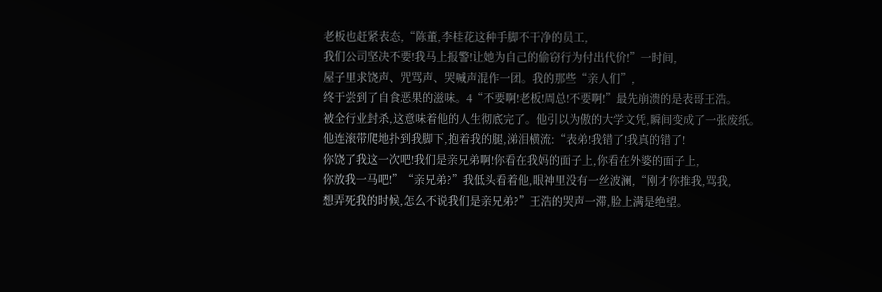老板也赶紧表态,“陈董,李桂花这种手脚不干净的员工,
我们公司坚决不要!我马上报警!让她为自己的偷窃行为付出代价!”一时间,
屋子里求饶声、咒骂声、哭喊声混作一团。我的那些“亲人们”,
终于尝到了自食恶果的滋味。4“不要啊!老板!周总!不要啊!”最先崩溃的是表哥王浩。
被全行业封杀,这意味着他的人生彻底完了。他引以为傲的大学文凭,瞬间变成了一张废纸。
他连滚带爬地扑到我脚下,抱着我的腿,涕泪横流:“表弟!我错了!我真的错了!
你饶了我这一次吧!我们是亲兄弟啊!你看在我妈的面子上,你看在外婆的面子上,
你放我一马吧!”“亲兄弟?”我低头看着他,眼神里没有一丝波澜,“刚才你推我,骂我,
想弄死我的时候,怎么不说我们是亲兄弟?”王浩的哭声一滞,脸上满是绝望。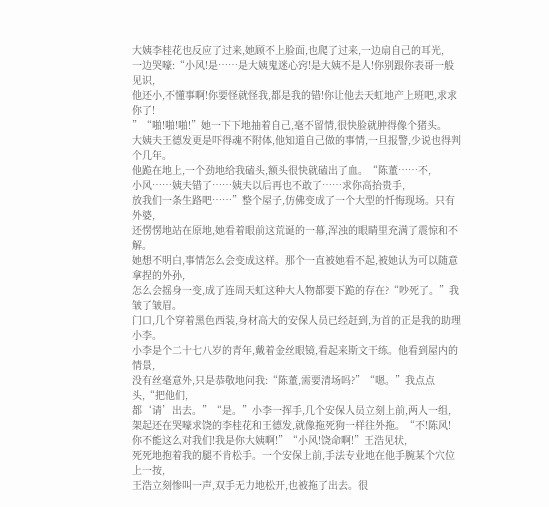大姨李桂花也反应了过来,她顾不上脸面,也爬了过来,一边扇自己的耳光,
一边哭嚎:“小风!是……是大姨鬼迷心窍!是大姨不是人!你别跟你表哥一般见识,
他还小,不懂事啊!你要怪就怪我,都是我的错!你让他去天虹地产上班吧,求求你了!
”“啪!啪!啪!”她一下下地抽着自己,毫不留情,很快脸就肿得像个猪头。
大姨夫王德发更是吓得魂不附体,他知道自己做的事情,一旦报警,少说也得判个几年。
他跪在地上,一个劲地给我磕头,额头很快就磕出了血。“陈董……不,
小风……姨夫错了……姨夫以后再也不敢了……求你高抬贵手,
放我们一条生路吧……”整个屋子,仿佛变成了一个大型的忏悔现场。只有外婆,
还愣愣地站在原地,她看着眼前这荒诞的一幕,浑浊的眼睛里充满了震惊和不解。
她想不明白,事情怎么会变成这样。那个一直被她看不起,被她认为可以随意拿捏的外孙,
怎么会摇身一变,成了连周天虹这种大人物都要下跪的存在?“吵死了。”我皱了皱眉。
门口,几个穿着黑色西装,身材高大的安保人员已经赶到,为首的正是我的助理小李。
小李是个二十七八岁的青年,戴着金丝眼镜,看起来斯文干练。他看到屋内的情景,
没有丝毫意外,只是恭敬地问我:“陈董,需要清场吗?”“嗯。”我点点头,“把他们,
都‘请’出去。”“是。”小李一挥手,几个安保人员立刻上前,两人一组,
架起还在哭嚎求饶的李桂花和王德发,就像拖死狗一样往外拖。“不!陈风!
你不能这么对我们!我是你大姨啊!”“小风!饶命啊!”王浩见状,
死死地抱着我的腿不肯松手。一个安保上前,手法专业地在他手腕某个穴位上一按,
王浩立刻惨叫一声,双手无力地松开,也被拖了出去。很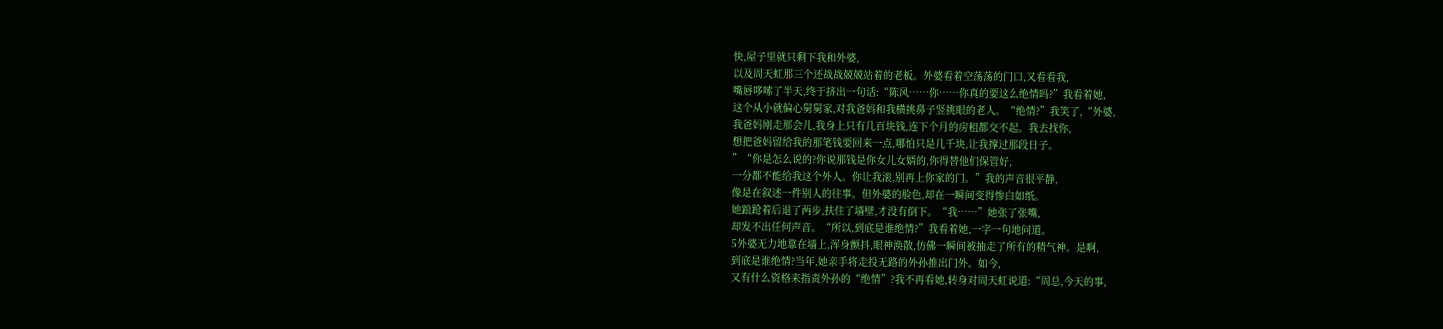快,屋子里就只剩下我和外婆,
以及周天虹那三个还战战兢兢站着的老板。外婆看着空荡荡的门口,又看看我,
嘴唇哆嗦了半天,终于挤出一句话:“陈风……你……你真的要这么绝情吗?”我看着她,
这个从小就偏心舅舅家,对我爸妈和我横挑鼻子竖挑眼的老人。“绝情?”我笑了,“外婆,
我爸妈刚走那会儿,我身上只有几百块钱,连下个月的房租都交不起。我去找你,
想把爸妈留给我的那笔钱要回来一点,哪怕只是几千块,让我撑过那段日子。
”“你是怎么说的?你说那钱是你女儿女婿的,你得替他们保管好,
一分都不能给我这个外人。你让我滚,别再上你家的门。”我的声音很平静,
像是在叙述一件别人的往事。但外婆的脸色,却在一瞬间变得惨白如纸。
她踉跄着后退了两步,扶住了墙壁,才没有倒下。“我……”她张了张嘴,
却发不出任何声音。“所以,到底是谁绝情?”我看着她,一字一句地问道。
5外婆无力地靠在墙上,浑身颤抖,眼神涣散,仿佛一瞬间被抽走了所有的精气神。是啊,
到底是谁绝情?当年,她亲手将走投无路的外孙推出门外。如今,
又有什么资格来指责外孙的“绝情”?我不再看她,转身对周天虹说道:“周总,今天的事,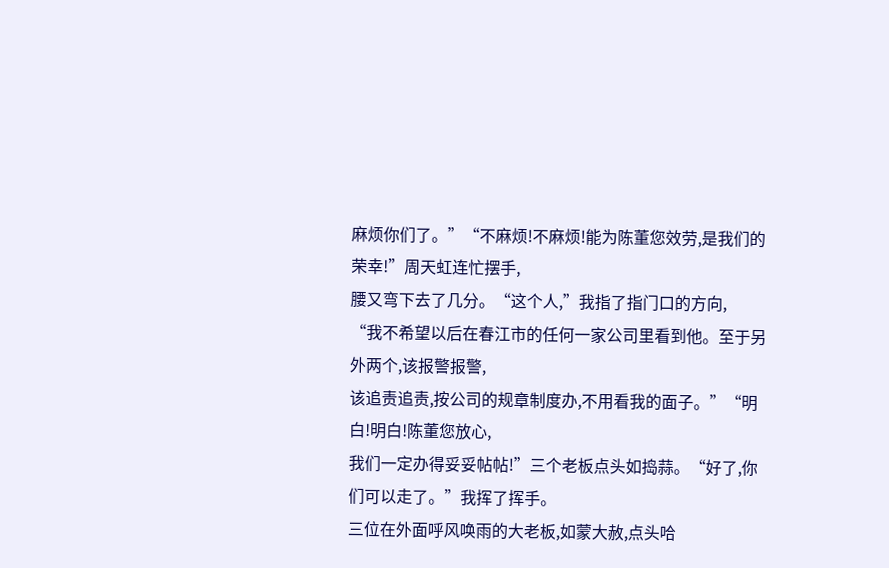麻烦你们了。”“不麻烦!不麻烦!能为陈董您效劳,是我们的荣幸!”周天虹连忙摆手,
腰又弯下去了几分。“这个人,”我指了指门口的方向,
“我不希望以后在春江市的任何一家公司里看到他。至于另外两个,该报警报警,
该追责追责,按公司的规章制度办,不用看我的面子。”“明白!明白!陈董您放心,
我们一定办得妥妥帖帖!”三个老板点头如捣蒜。“好了,你们可以走了。”我挥了挥手。
三位在外面呼风唤雨的大老板,如蒙大赦,点头哈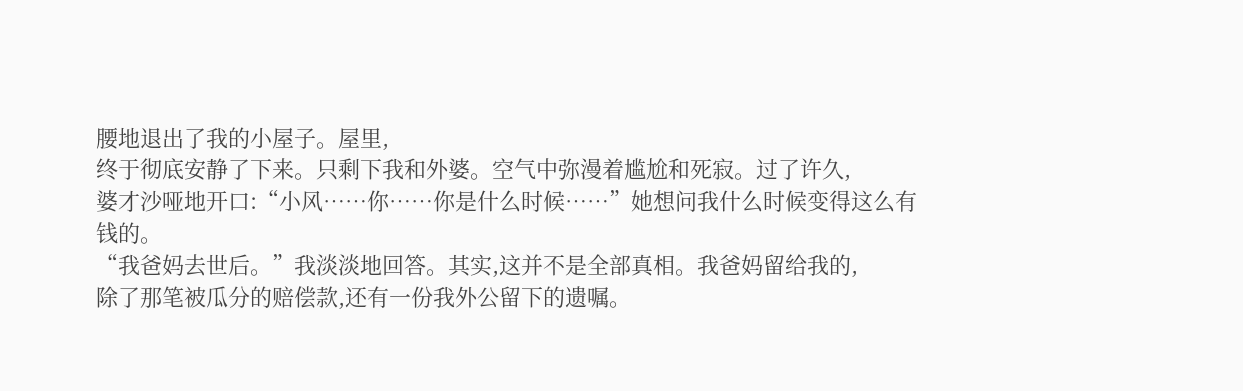腰地退出了我的小屋子。屋里,
终于彻底安静了下来。只剩下我和外婆。空气中弥漫着尴尬和死寂。过了许久,
婆才沙哑地开口:“小风……你……你是什么时候……”她想问我什么时候变得这么有钱的。
“我爸妈去世后。”我淡淡地回答。其实,这并不是全部真相。我爸妈留给我的,
除了那笔被瓜分的赔偿款,还有一份我外公留下的遗嘱。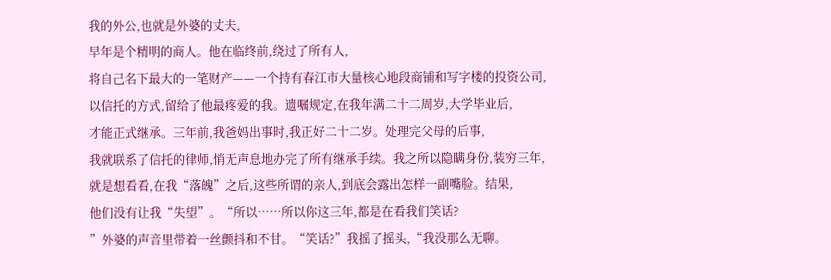我的外公,也就是外婆的丈夫,
早年是个精明的商人。他在临终前,绕过了所有人,
将自己名下最大的一笔财产——一个持有春江市大量核心地段商铺和写字楼的投资公司,
以信托的方式,留给了他最疼爱的我。遗嘱规定,在我年满二十二周岁,大学毕业后,
才能正式继承。三年前,我爸妈出事时,我正好二十二岁。处理完父母的后事,
我就联系了信托的律师,悄无声息地办完了所有继承手续。我之所以隐瞒身份,装穷三年,
就是想看看,在我“落魄”之后,这些所谓的亲人,到底会露出怎样一副嘴脸。结果,
他们没有让我“失望”。“所以……所以你这三年,都是在看我们笑话?
”外婆的声音里带着一丝颤抖和不甘。“笑话?”我摇了摇头,“我没那么无聊。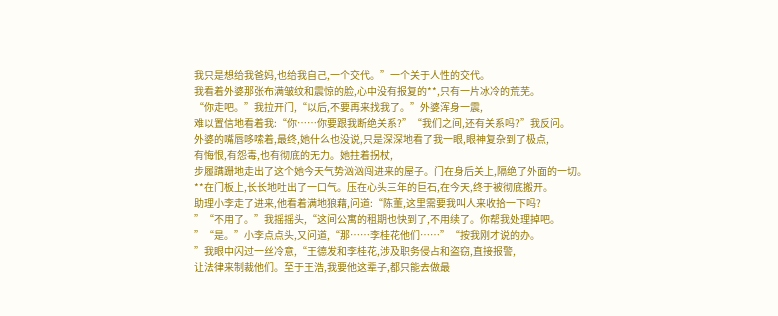我只是想给我爸妈,也给我自己,一个交代。”一个关于人性的交代。
我看着外婆那张布满皱纹和震惊的脸,心中没有报复的**,只有一片冰冷的荒芜。
“你走吧。”我拉开门,“以后,不要再来找我了。”外婆浑身一震,
难以置信地看着我:“你……你要跟我断绝关系?”“我们之间,还有关系吗?”我反问。
外婆的嘴唇哆嗦着,最终,她什么也没说,只是深深地看了我一眼,眼神复杂到了极点,
有悔恨,有怨毒,也有彻底的无力。她拄着拐杖,
步履蹒跚地走出了这个她今天气势汹汹闯进来的屋子。门在身后关上,隔绝了外面的一切。
**在门板上,长长地吐出了一口气。压在心头三年的巨石,在今天,终于被彻底搬开。
助理小李走了进来,他看着满地狼藉,问道:“陈董,这里需要我叫人来收拾一下吗?
”“不用了。”我摇摇头,“这间公寓的租期也快到了,不用续了。你帮我处理掉吧。
”“是。”小李点点头,又问道,“那……李桂花他们……”“按我刚才说的办。
”我眼中闪过一丝冷意,“王德发和李桂花,涉及职务侵占和盗窃,直接报警,
让法律来制裁他们。至于王浩,我要他这辈子,都只能去做最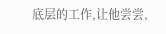底层的工作,让他尝尝,